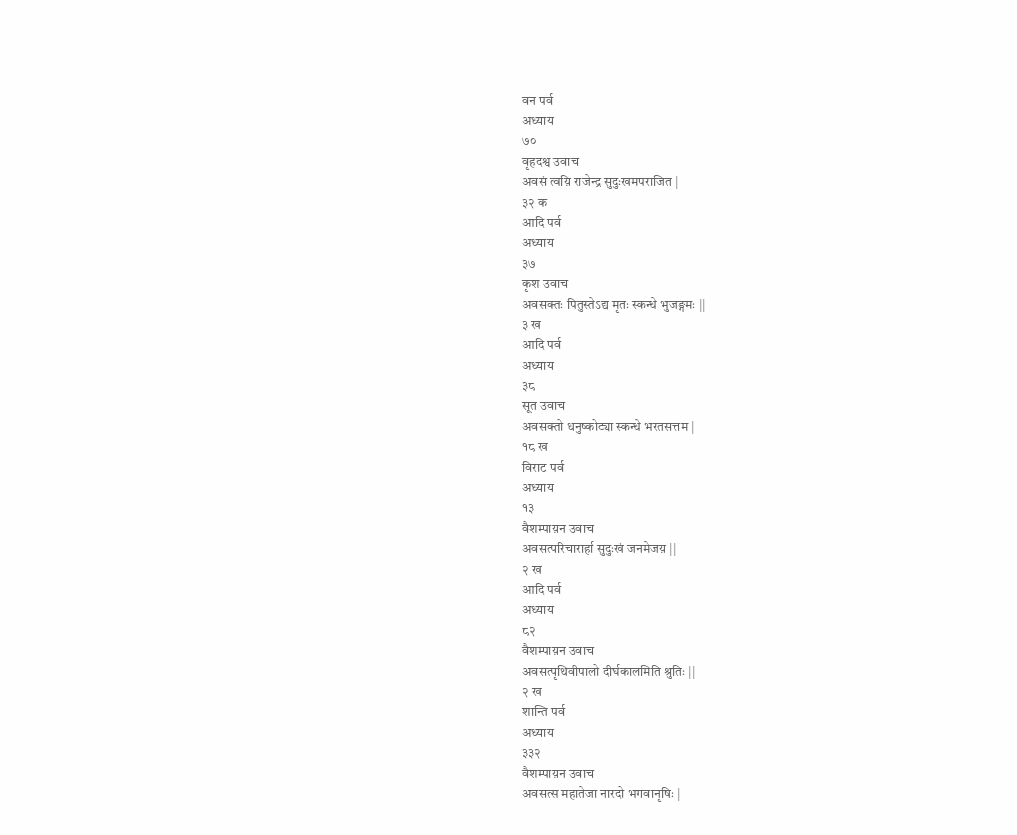वन पर्व
अध्याय
७०
वृहदश्व उवाच
अवसं त्वय़ि राजेन्द्र सुदुःखमपराजित |
३२ क
आदि पर्व
अध्याय
३७
कृश उवाच
अवसक्तः पितुस्तेऽद्य मृतः स्कन्धे भुजङ्गमः ||
३ ख
आदि पर्व
अध्याय
३८
सूत उवाच
अवसक्तो धनुष्कोट्या स्कन्धे भरतसत्तम |
१८ ख
विराट पर्व
अध्याय
१३
वैशम्पाय़न उवाच
अवसत्परिचारार्हा सुदुःखं जनमेजय़ ||
२ ख
आदि पर्व
अध्याय
८२
वैशम्पाय़न उवाच
अवसत्पृथिवीपालो दीर्घकालमिति श्रुतिः ||
२ ख
शान्ति पर्व
अध्याय
३३२
वैशम्पाय़न उवाच
अवसत्स महातेजा नारदो भगवानृषिः |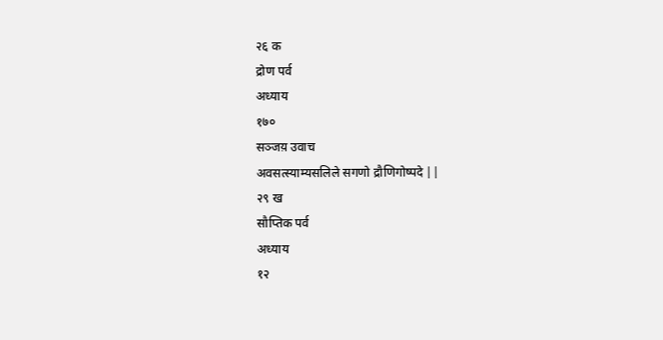२६ क
द्रोण पर्व
अध्याय
१७०
सञ्जय़ उवाच
अवसत्स्याम्यसलिले सगणो द्रौणिगोष्पदे ||
२९ ख
सौप्तिक पर्व
अध्याय
१२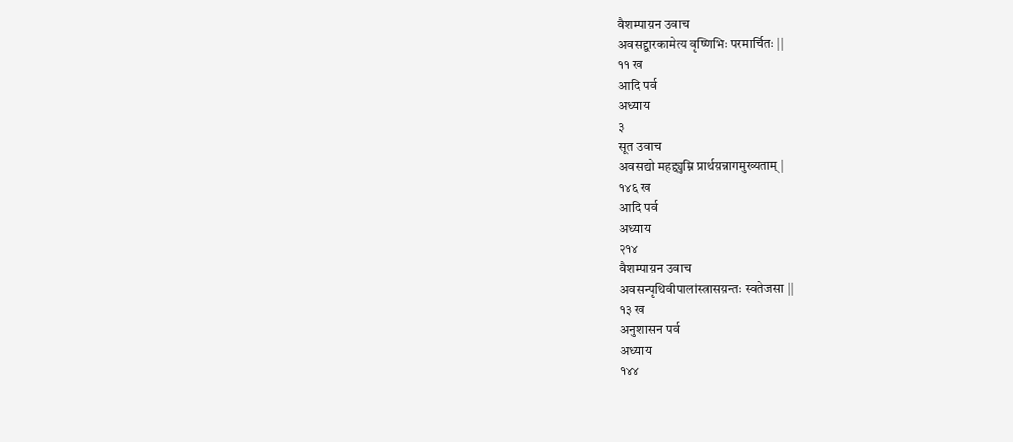वैशम्पाय़न उवाच
अवसद्द्वारकामेत्य वृष्णिभिः परमार्चितः ||
११ ख
आदि पर्व
अध्याय
३
सूत उवाच
अवसद्यो महद्द्युम्नि प्रार्थय़न्नागमुख्यताम् |
१४६ ख
आदि पर्व
अध्याय
२१४
वैशम्पाय़न उवाच
अवसन्पृथिवीपालांस्त्रासय़न्तः स्वतेजसा ||
१३ ख
अनुशासन पर्व
अध्याय
१४४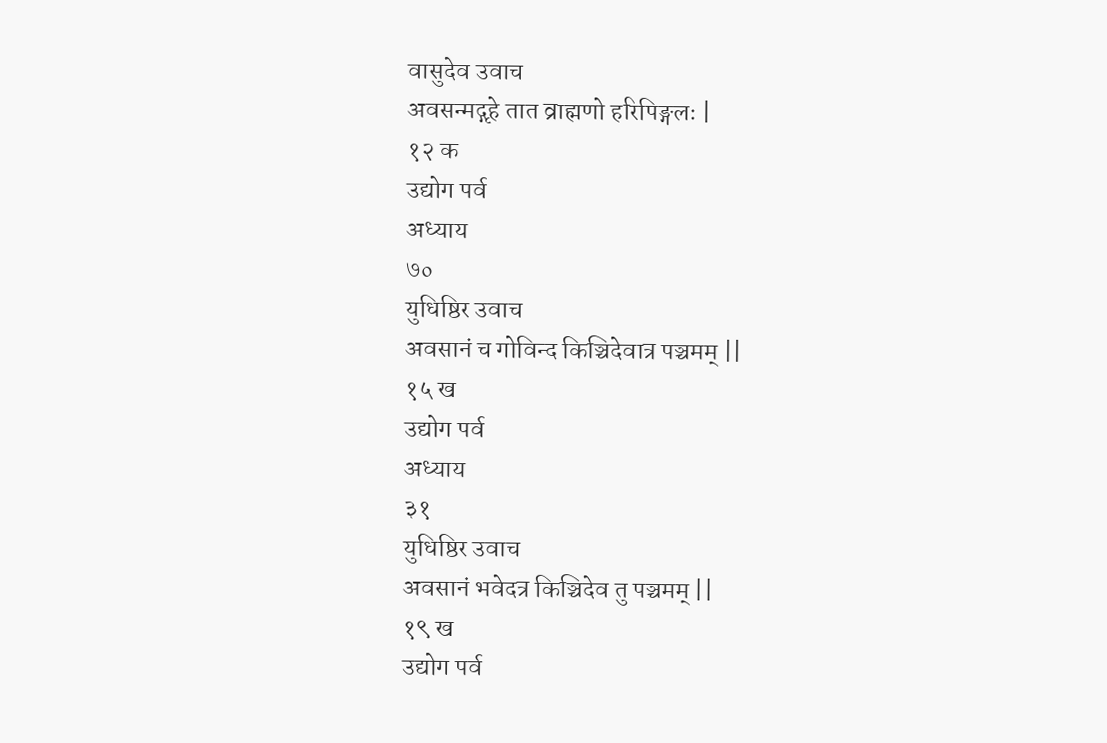वासुदेव उवाच
अवसन्मद्गृहे तात व्राह्मणो हरिपिङ्गलः |
१२ क
उद्योग पर्व
अध्याय
७०
युधिष्ठिर उवाच
अवसानं च गोविन्द किञ्चिदेवात्र पञ्चमम् ||
१५ ख
उद्योग पर्व
अध्याय
३१
युधिष्ठिर उवाच
अवसानं भवेदत्र किञ्चिदेव तु पञ्चमम् ||
१९ ख
उद्योग पर्व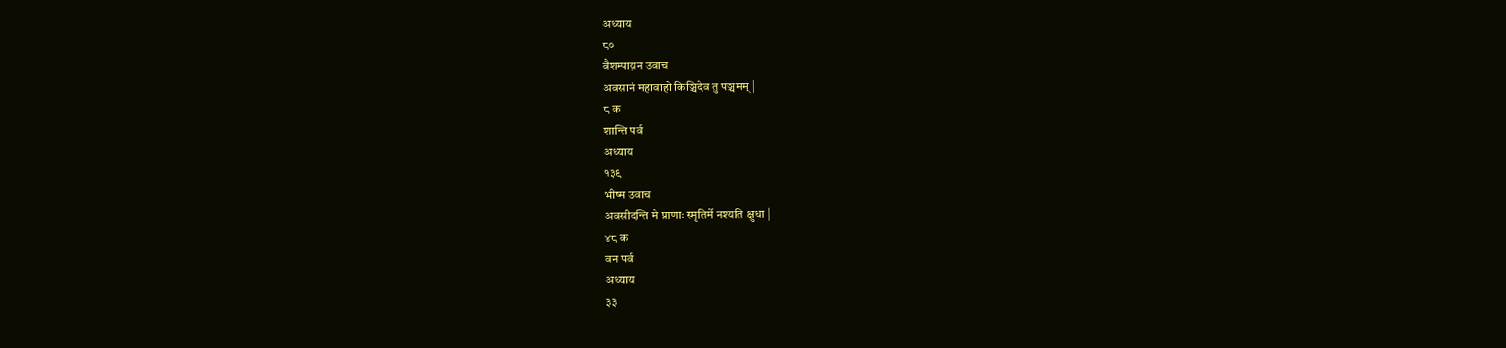अध्याय
८०
वैशम्पाय़न उवाच
अवसानं महावाहो किञ्चिदेव तु पञ्चमम् |
८ क
शान्ति पर्व
अध्याय
१३९
भीष्म उवाच
अवसीदन्ति मे प्राणाः स्मृतिर्मे नश्यति क्षुधा |
४८ क
वन पर्व
अध्याय
३३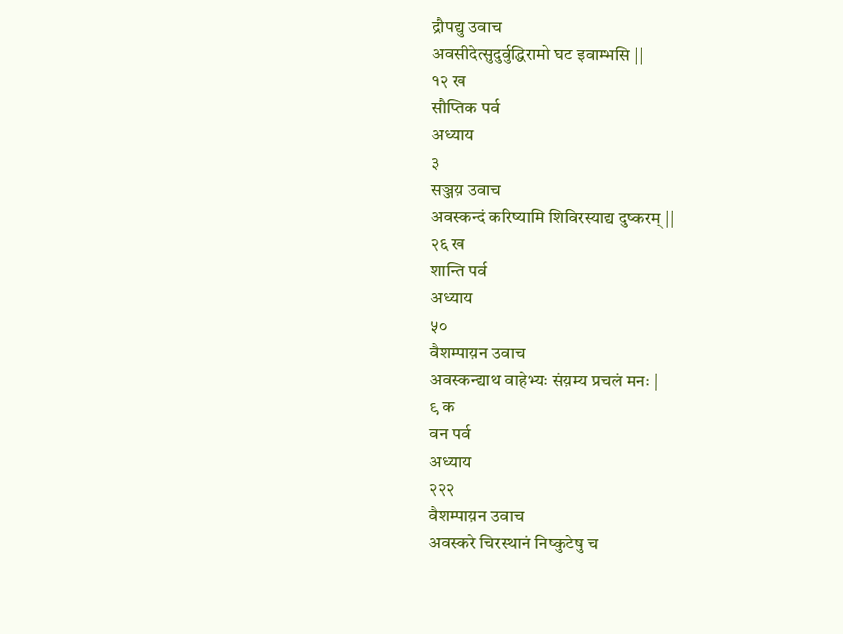द्रौपद्यु उवाच
अवसीदेत्सुदुर्वुद्धिरामो घट इवाम्भसि ||
१२ ख
सौप्तिक पर्व
अध्याय
३
सञ्जय़ उवाच
अवस्कन्दं करिष्यामि शिविरस्याद्य दुष्करम् ||
२६ ख
शान्ति पर्व
अध्याय
५०
वैशम्पाय़न उवाच
अवस्कन्द्याथ वाहेभ्यः संय़म्य प्रचलं मनः |
९ क
वन पर्व
अध्याय
२२२
वैशम्पाय़न उवाच
अवस्करे चिरस्थानं निष्कुटेषु च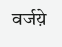वर्जय़े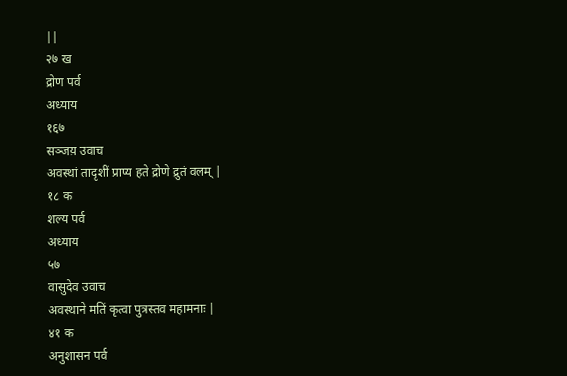||
२७ ख
द्रोण पर्व
अध्याय
१६७
सञ्जय़ उवाच
अवस्थां तादृशीं प्राप्य हते द्रोणे द्रुतं वलम् |
१८ क
शल्य पर्व
अध्याय
५७
वासुदेव उवाच
अवस्थाने मतिं कृत्वा पुत्रस्तव महामनाः |
४१ क
अनुशासन पर्व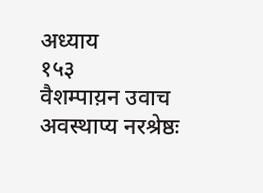अध्याय
१५३
वैशम्पाय़न उवाच
अवस्थाप्य नरश्रेष्ठः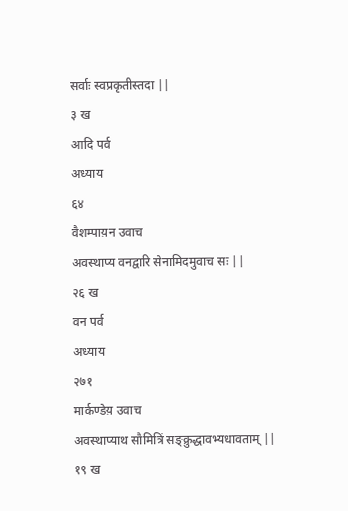सर्वाः स्वप्रकृतीस्तदा ||
३ ख
आदि पर्व
अध्याय
६४
वैशम्पाय़न उवाच
अवस्थाप्य वनद्वारि सेनामिदमुवाच सः ||
२६ ख
वन पर्व
अध्याय
२७१
मार्कण्डेय़ उवाच
अवस्थाप्याथ सौमित्रिं सङ्क्रुद्धावभ्यधावताम् ||
१९ ख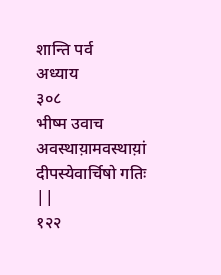शान्ति पर्व
अध्याय
३०८
भीष्म उवाच
अवस्थाय़ामवस्थाय़ां दीपस्येवार्चिषो गतिः ||
१२२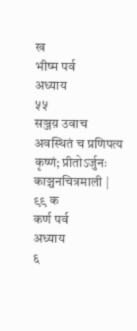ख
भीष्म पर्व
अध्याय
५५
सञ्जय़ उवाच
अवस्थितं च प्रणिपत्य कृष्णं; प्रीतोऽर्जुनः काञ्चनचित्रमाली |
९९ क
कर्ण पर्व
अध्याय
६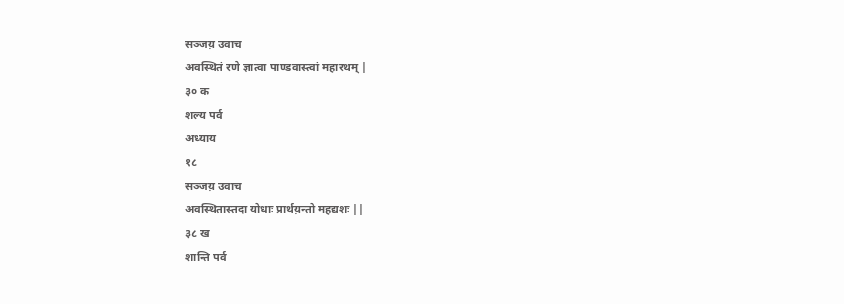सञ्जय़ उवाच
अवस्थितं रणे ज्ञात्वा पाण्डवास्त्वां महारथम् |
३० क
शल्य पर्व
अध्याय
१८
सञ्जय़ उवाच
अवस्थितास्तदा योधाः प्रार्थय़न्तो महद्यशः ||
३८ ख
शान्ति पर्व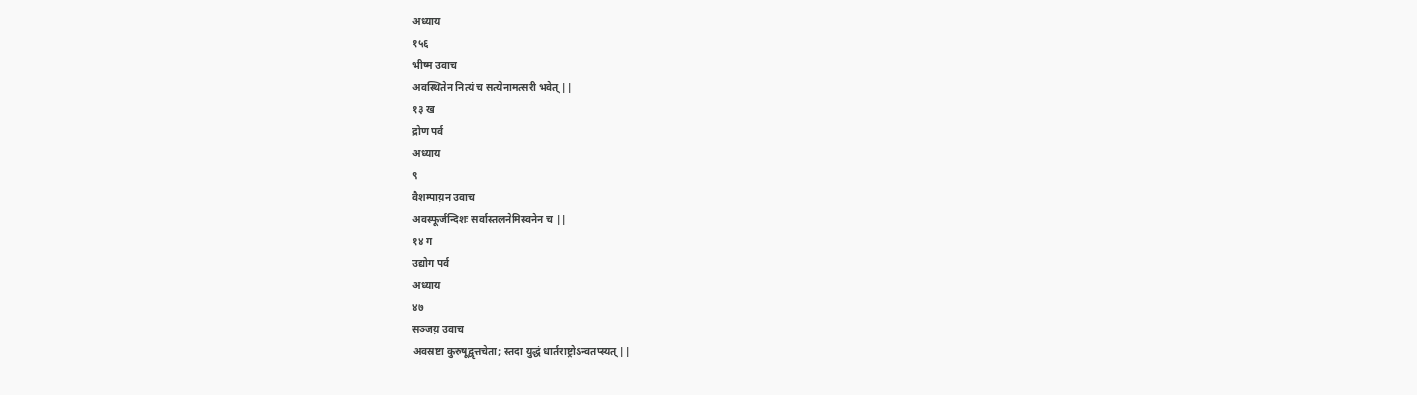अध्याय
१५६
भीष्म उवाच
अवस्थितेन नित्यं च सत्येनामत्सरी भवेत् ||
१३ ख
द्रोण पर्व
अध्याय
९
वैशम्पाय़न उवाच
अवस्फूर्जन्दिशः सर्वास्तलनेमिस्वनेन च ||
१४ ग
उद्योग पर्व
अध्याय
४७
सञ्जय़ उवाच
अवस्रष्टा कुरुषूद्वृत्तचेता; स्तदा युद्धं धार्तराष्ट्रोऽन्वतप्स्यत् ||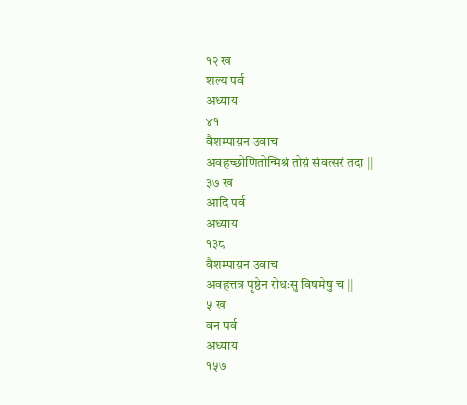१२ ख
शल्य पर्व
अध्याय
४१
वैशम्पाय़न उवाच
अवहच्छोणितोन्मिश्रं तोय़ं संवत्सरं तदा ||
३७ ख
आदि पर्व
अध्याय
१३८
वैशम्पाय़न उवाच
अवहत्तत्र पृष्ठेन रोधःसु विषमेषु च ||
५ ख
वन पर्व
अध्याय
१५७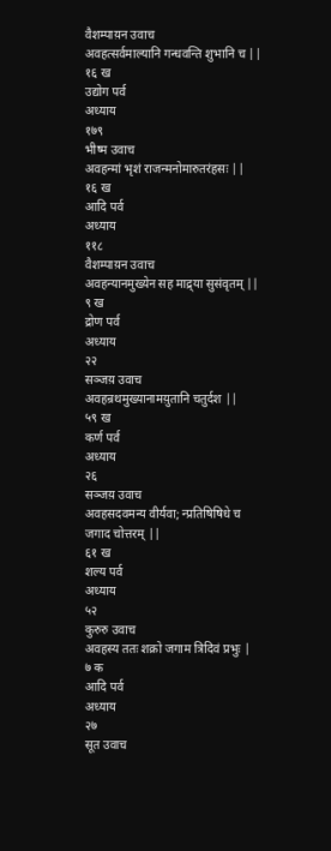वैशम्पाय़न उवाच
अवहत्सर्वमाल्यानि गन्धवन्ति शुभानि च ||
१६ ख
उद्योग पर्व
अध्याय
१७९
भीष्म उवाच
अवहन्मां भृशं राजन्मनोमारुतरंहसः ||
१६ ख
आदि पर्व
अध्याय
११८
वैशम्पाय़न उवाच
अवहन्यानमुख्येन सह माद्र्या सुसंवृतम् ||
९ ख
द्रोण पर्व
अध्याय
२२
सञ्जय़ उवाच
अवहन्रथमुख्यानामय़ुतानि चतुर्दश ||
५९ ख
कर्ण पर्व
अध्याय
२६
सञ्जय़ उवाच
अवहसदवमन्य वीर्यवा; न्प्रतिषिषिधे च जगाद चोत्तरम् ||
६१ ख
शल्य पर्व
अध्याय
५२
कुरुरु उवाच
अवहस्य ततः शक्रो जगाम त्रिदिवं प्रभुः |
७ क
आदि पर्व
अध्याय
२७
सूत उवाच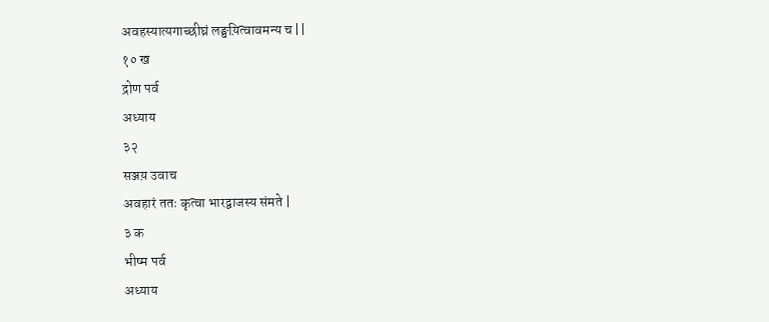अवहस्यात्यगाच्छीघ्रं लङ्घय़ित्वावमन्य च ||
१० ख
द्रोण पर्व
अध्याय
३२
सञ्जय़ उवाच
अवहारं ततः कृत्वा भारद्वाजस्य संमते |
३ क
भीष्म पर्व
अध्याय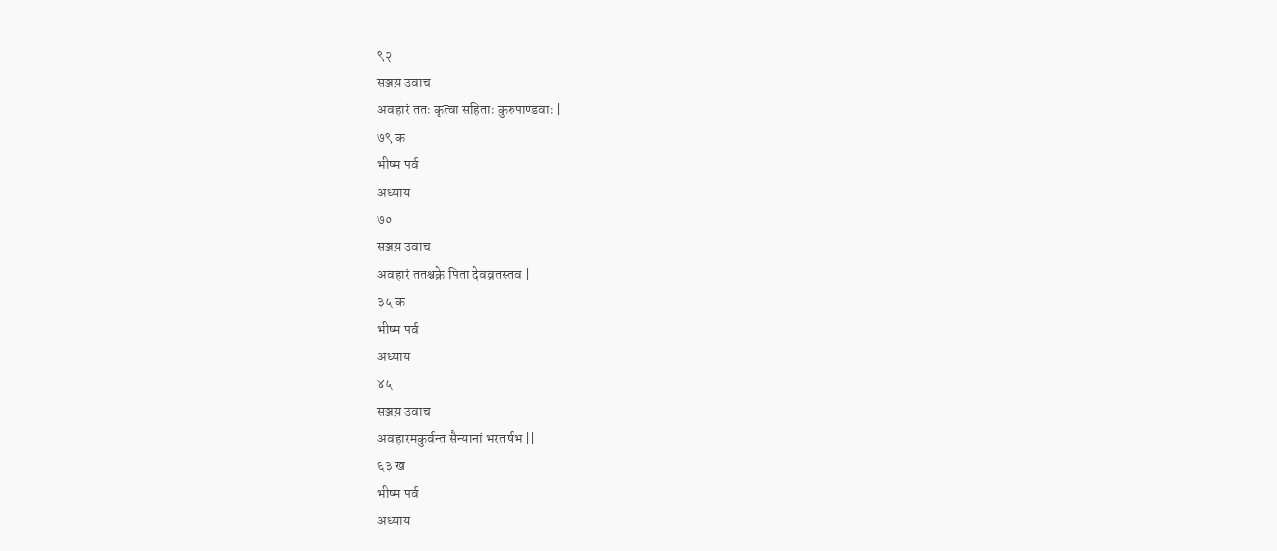९२
सञ्जय़ उवाच
अवहारं ततः कृत्वा सहिताः कुरुपाण्डवाः |
७९ क
भीष्म पर्व
अध्याय
७०
सञ्जय़ उवाच
अवहारं ततश्चक्रे पिता देवव्रतस्तव |
३५ क
भीष्म पर्व
अध्याय
४५
सञ्जय़ उवाच
अवहारमकुर्वन्त सैन्यानां भरतर्षभ ||
६३ ख
भीष्म पर्व
अध्याय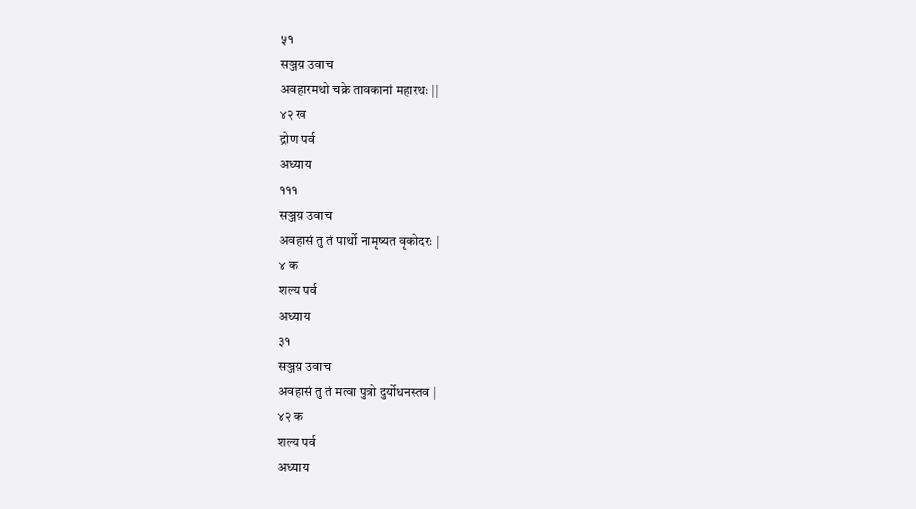५१
सञ्जय़ उवाच
अवहारमथो चक्रे तावकानां महारथः ||
४२ ख
द्रोण पर्व
अध्याय
१११
सञ्जय़ उवाच
अवहासं तु तं पार्थो नामृष्यत वृकोदरः |
४ क
शल्य पर्व
अध्याय
३१
सञ्जय़ उवाच
अवहासं तु तं मत्वा पुत्रो दुर्योधनस्तव |
४२ क
शल्य पर्व
अध्याय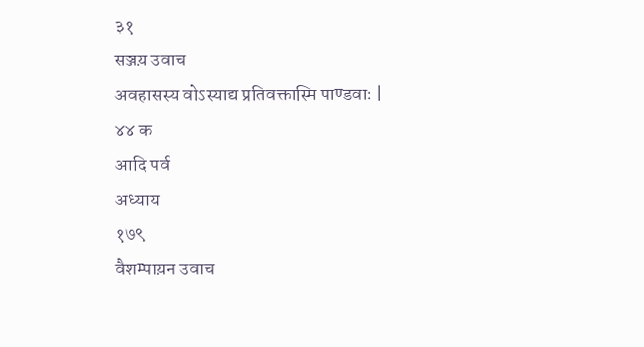३१
सञ्जय़ उवाच
अवहासस्य वोऽस्याद्य प्रतिवक्तास्मि पाण्डवाः |
४४ क
आदि पर्व
अध्याय
१७९
वैशम्पाय़न उवाच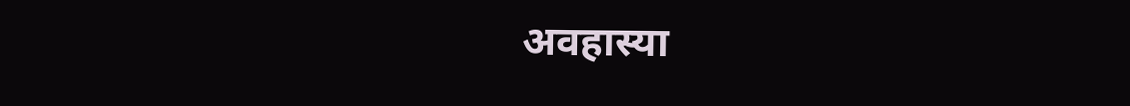अवहास्या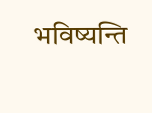भविष्यन्ति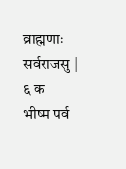व्राह्मणाः सर्वराजसु |
६ क
भीष्म पर्व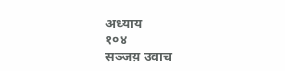अध्याय
१०४
सञ्जय़ उवाच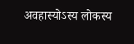अवहास्योऽस्य लोकस्य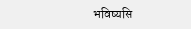भविष्यसि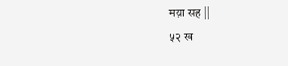मय़ा सह ||
५२ ख